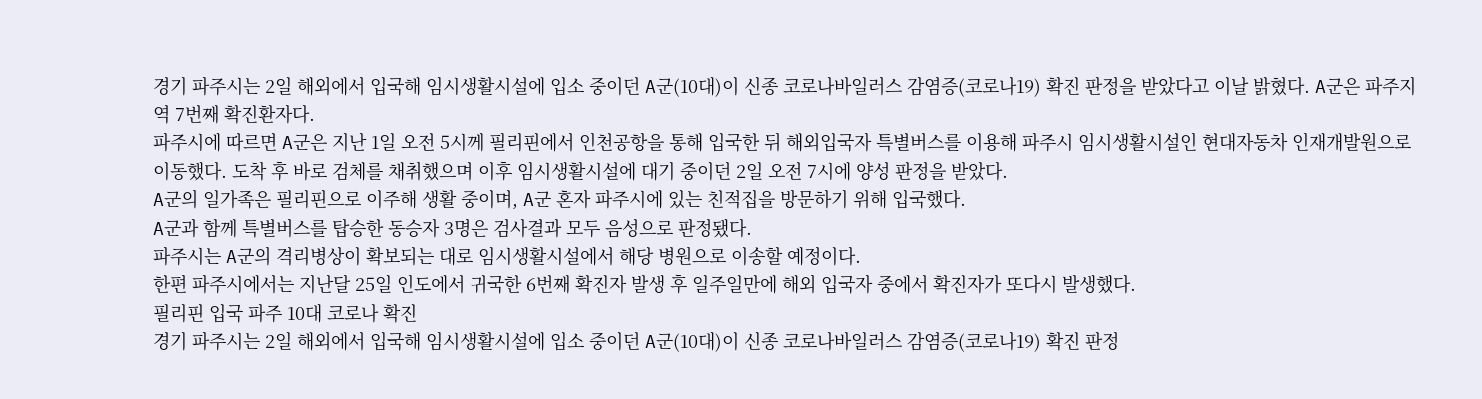경기 파주시는 2일 해외에서 입국해 임시생활시설에 입소 중이던 A군(10대)이 신종 코로나바일러스 감염증(코로나19) 확진 판정을 받았다고 이날 밝혔다. A군은 파주지역 7번째 확진환자다.
파주시에 따르면 A군은 지난 1일 오전 5시께 필리핀에서 인천공항을 통해 입국한 뒤 해외입국자 특별버스를 이용해 파주시 임시생활시설인 현대자동차 인재개발원으로 이동했다. 도착 후 바로 검체를 채취했으며 이후 임시생활시설에 대기 중이던 2일 오전 7시에 양성 판정을 받았다.
A군의 일가족은 필리핀으로 이주해 생활 중이며, A군 혼자 파주시에 있는 친적집을 방문하기 위해 입국했다.
A군과 함께 특별버스를 탑승한 동승자 3명은 검사결과 모두 음성으로 판정됐다.
파주시는 A군의 격리병상이 확보되는 대로 임시생활시설에서 해당 병원으로 이송할 예정이다.
한편 파주시에서는 지난달 25일 인도에서 귀국한 6번째 확진자 발생 후 일주일만에 해외 입국자 중에서 확진자가 또다시 발생했다.
필리핀 입국 파주 10대 코로나 확진
경기 파주시는 2일 해외에서 입국해 임시생활시설에 입소 중이던 A군(10대)이 신종 코로나바일러스 감염증(코로나19) 확진 판정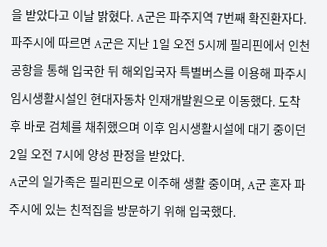을 받았다고 이날 밝혔다. A군은 파주지역 7번째 확진환자다.
파주시에 따르면 A군은 지난 1일 오전 5시께 필리핀에서 인천공항을 통해 입국한 뒤 해외입국자 특별버스를 이용해 파주시 임시생활시설인 현대자동차 인재개발원으로 이동했다. 도착 후 바로 검체를 채취했으며 이후 임시생활시설에 대기 중이던 2일 오전 7시에 양성 판정을 받았다.
A군의 일가족은 필리핀으로 이주해 생활 중이며, A군 혼자 파주시에 있는 친적집을 방문하기 위해 입국했다.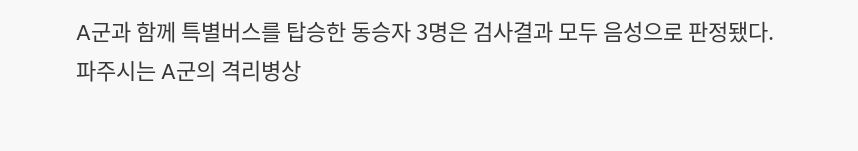A군과 함께 특별버스를 탑승한 동승자 3명은 검사결과 모두 음성으로 판정됐다.
파주시는 A군의 격리병상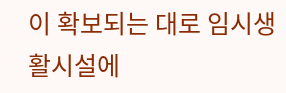이 확보되는 대로 임시생활시설에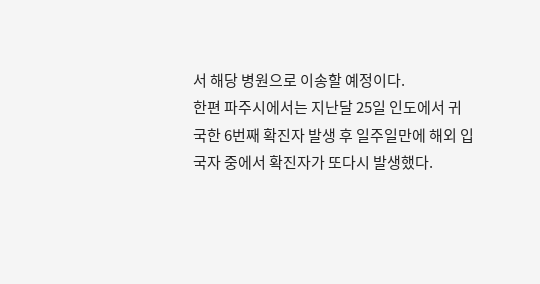서 해당 병원으로 이송할 예정이다.
한편 파주시에서는 지난달 25일 인도에서 귀국한 6번째 확진자 발생 후 일주일만에 해외 입국자 중에서 확진자가 또다시 발생했다.